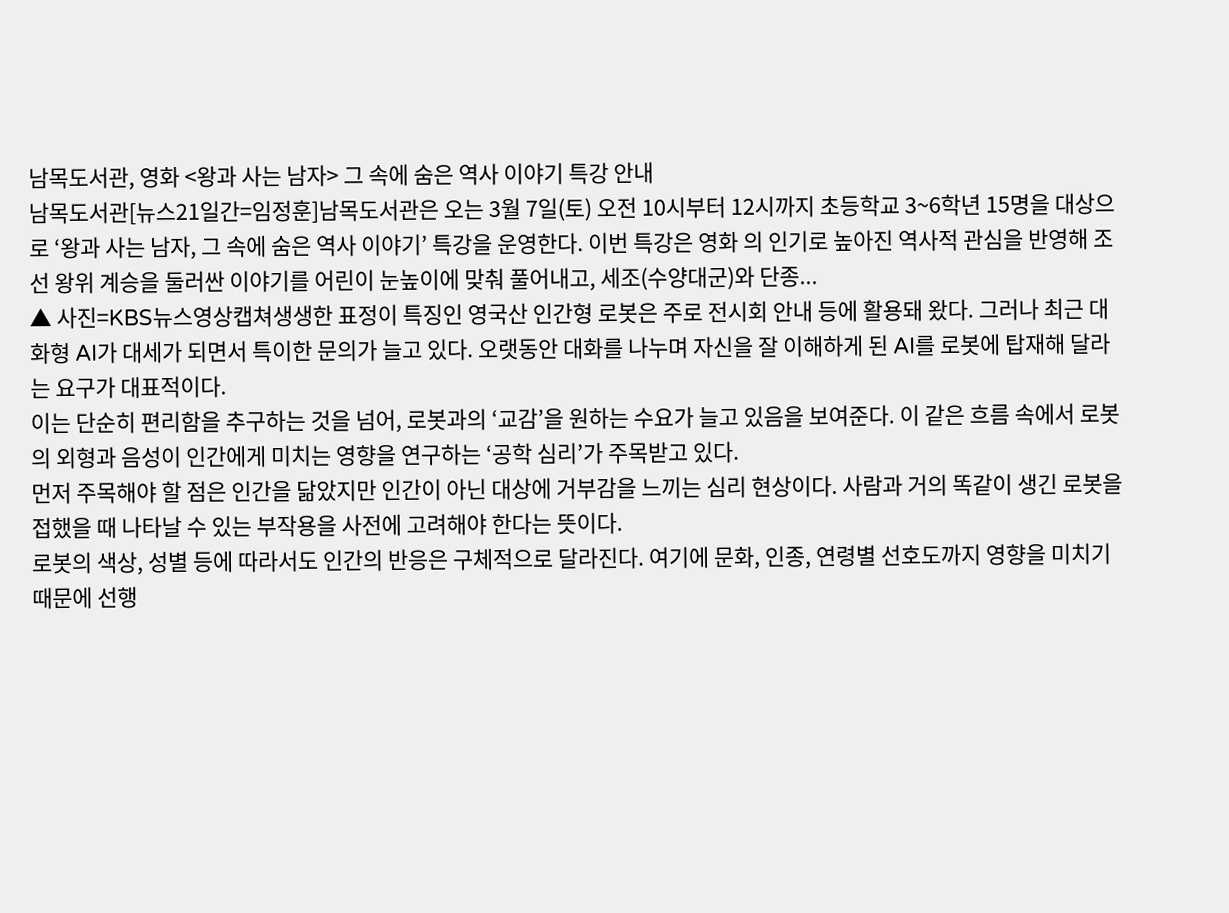남목도서관, 영화 <왕과 사는 남자> 그 속에 숨은 역사 이야기 특강 안내
남목도서관[뉴스21일간=임정훈]남목도서관은 오는 3월 7일(토) 오전 10시부터 12시까지 초등학교 3~6학년 15명을 대상으로 ‘왕과 사는 남자, 그 속에 숨은 역사 이야기’ 특강을 운영한다. 이번 특강은 영화 의 인기로 높아진 역사적 관심을 반영해 조선 왕위 계승을 둘러싼 이야기를 어린이 눈높이에 맞춰 풀어내고, 세조(수양대군)와 단종...
▲ 사진=KBS뉴스영상캡쳐생생한 표정이 특징인 영국산 인간형 로봇은 주로 전시회 안내 등에 활용돼 왔다. 그러나 최근 대화형 AI가 대세가 되면서 특이한 문의가 늘고 있다. 오랫동안 대화를 나누며 자신을 잘 이해하게 된 AI를 로봇에 탑재해 달라는 요구가 대표적이다.
이는 단순히 편리함을 추구하는 것을 넘어, 로봇과의 ‘교감’을 원하는 수요가 늘고 있음을 보여준다. 이 같은 흐름 속에서 로봇의 외형과 음성이 인간에게 미치는 영향을 연구하는 ‘공학 심리’가 주목받고 있다.
먼저 주목해야 할 점은 인간을 닮았지만 인간이 아닌 대상에 거부감을 느끼는 심리 현상이다. 사람과 거의 똑같이 생긴 로봇을 접했을 때 나타날 수 있는 부작용을 사전에 고려해야 한다는 뜻이다.
로봇의 색상, 성별 등에 따라서도 인간의 반응은 구체적으로 달라진다. 여기에 문화, 인종, 연령별 선호도까지 영향을 미치기 때문에 선행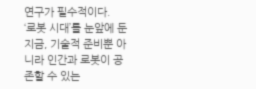연구가 필수적이다.
‘로봇 시대’를 눈앞에 둔 지금, 기술적 준비뿐 아니라 인간과 로봇이 공존할 수 있는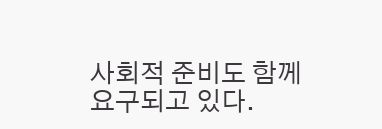사회적 준비도 함께 요구되고 있다.